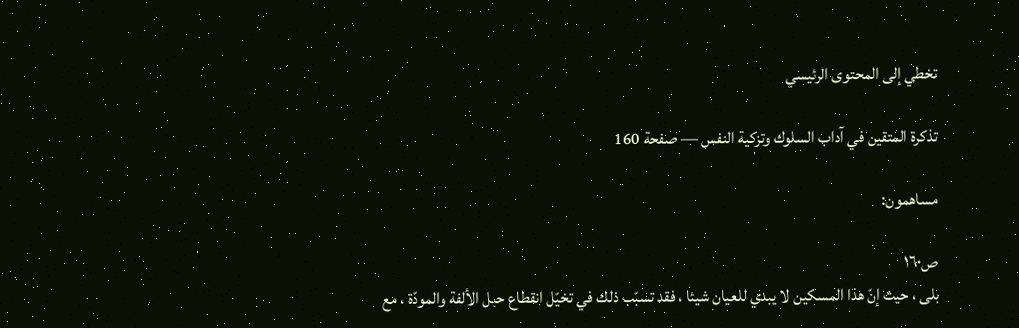تخطي إلى المحتوى الرئيسي

تذكرة المتقين في آداب السلوك وتزكية النفس — صفحة 160

مساهمون:

ص١٦٠
بلى ، حيث إنّ هذا المسكين لا يبدي للعيان شيئا ، فقد تسبّب ذلك في تخيّل انقطاع حبل الألفة والمودّة ، مع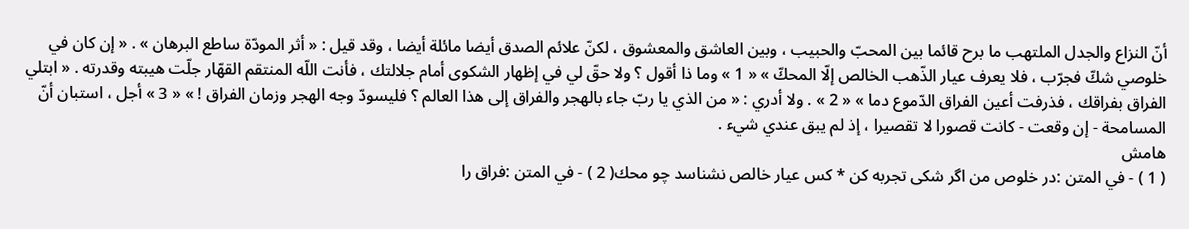أنّ النزاع والجدل الملتهب ما برح قائما بين المحبّ والحبيب ، وبين العاشق والمعشوق ، لكنّ علائم الصدق أيضا مائلة أيضا ، وقد قيل : « أثر المودّة ساطع البرهان » . « إن كان في خلوصي شكّ فجرّب ، فلا يعرف عيار الذّهب الخالص إلّا المحكّ » « 1 » وما ذا أقول ؟ ولا حقّ لي في إظهار الشكوى أمام جلالتك ، فأنت اللّه المنتقم القهّار جلّت هيبته وقدرته . « ابتلي الفراق بفراقك ، فذرفت أعين الفراق الدّموع دما » « 2 » . ولا أدري : « من الذي يا ربّ جاء بالهجر والفراق إلى هذا العالم ؟ فليسودّ وجه الهجر وزمان الفراق ! » « 3 » أجل ، استبان أنّ المسامحة - إن وقعت - كانت قصورا لا تقصيرا ، إذ لم يبق عندي شيء .
هامش
( 1 ) - في المتن :در خلوص من اگر شكى تجربه كن * كس عيار خالص نشناسد چو محك( 2 ) - في المتن :فراق را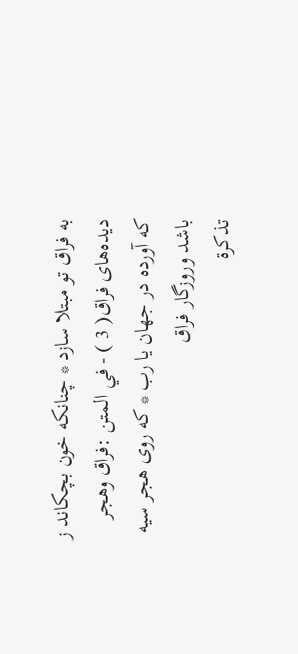به فراق تو مبتلا سازد * چنانكه خون بچكاند ز ديده‌هاى فراق( 3 ) - في المتن :فراق وهجر كه آورده در جهان يا رب * كه روى هجر سيه باشد وروزگار فراق
تذكرة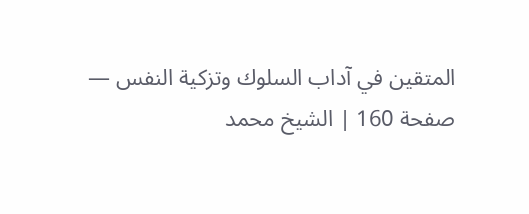المتقين في آداب السلوك وتزكية النفس — صفحة 160 | الشيخ محمد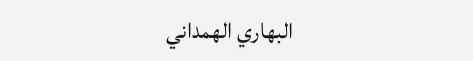البهاري الهمداني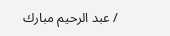/ عبد الرحيم مبارك